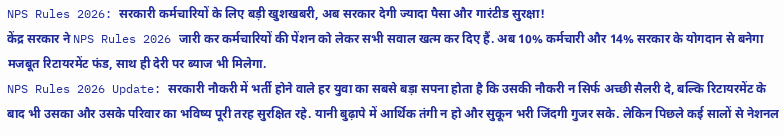NPS Rules 2026: सरकारी कर्मचारियों के लिए बड़ी खुशखबरी, अब सरकार देगी ज्यादा पैसा और गारंटीड सुरक्षा!
केंद्र सरकार ने NPS Rules 2026 जारी कर कर्मचारियों की पेंशन को लेकर सभी सवाल खत्म कर दिए हैं. अब 10% कर्मचारी और 14% सरकार के योगदान से बनेगा मजबूत रिटायरमेंट फंड, साथ ही देरी पर ब्याज भी मिलेगा.
NPS Rules 2026 Update: सरकारी नौकरी में भर्ती होने वाले हर युवा का सबसे बड़ा सपना होता है कि उसकी नौकरी न सिर्फ अच्छी सैलरी दे, बल्कि रिटायरमेंट के बाद भी उसका और उसके परिवार का भविष्य पूरी तरह सुरक्षित रहे. यानी बुढ़ापे में आर्थिक तंगी न हो और सुकून भरी जिंदगी गुजर सके. लेकिन पिछले कई सालों से नेशनल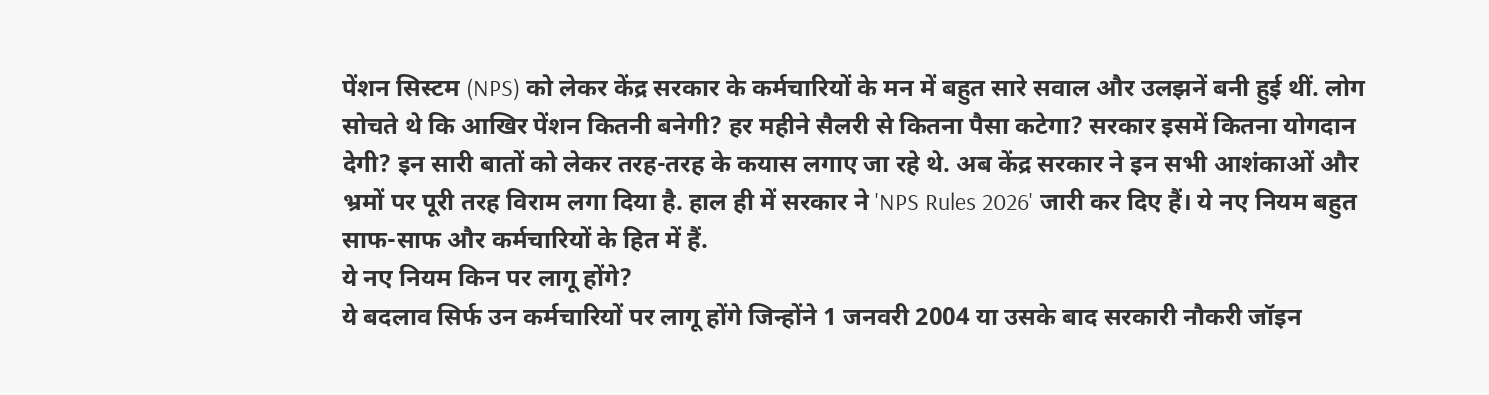पेंशन सिस्टम (NPS) को लेकर केंद्र सरकार के कर्मचारियों के मन में बहुत सारे सवाल और उलझनें बनी हुई थीं. लोग सोचते थे कि आखिर पेंशन कितनी बनेगी? हर महीने सैलरी से कितना पैसा कटेगा? सरकार इसमें कितना योगदान देगी? इन सारी बातों को लेकर तरह-तरह के कयास लगाए जा रहे थे. अब केंद्र सरकार ने इन सभी आशंकाओं और भ्रमों पर पूरी तरह विराम लगा दिया है. हाल ही में सरकार ने 'NPS Rules 2026' जारी कर दिए हैं। ये नए नियम बहुत साफ-साफ और कर्मचारियों के हित में हैं.
ये नए नियम किन पर लागू होंगे?
ये बदलाव सिर्फ उन कर्मचारियों पर लागू होंगे जिन्होंने 1 जनवरी 2004 या उसके बाद सरकारी नौकरी जॉइन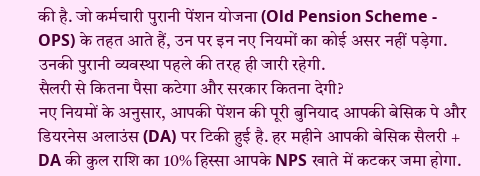की है. जो कर्मचारी पुरानी पेंशन योजना (Old Pension Scheme - OPS) के तहत आते हैं, उन पर इन नए नियमों का कोई असर नहीं पड़ेगा. उनकी पुरानी व्यवस्था पहले की तरह ही जारी रहेगी.
सैलरी से कितना पैसा कटेगा और सरकार कितना देगी?
नए नियमों के अनुसार, आपकी पेंशन की पूरी बुनियाद आपकी बेसिक पे और डियरनेस अलाउंस (DA) पर टिकी हुई है. हर महीने आपकी बेसिक सैलरी + DA की कुल राशि का 10% हिस्सा आपके NPS खाते में कटकर जमा होगा.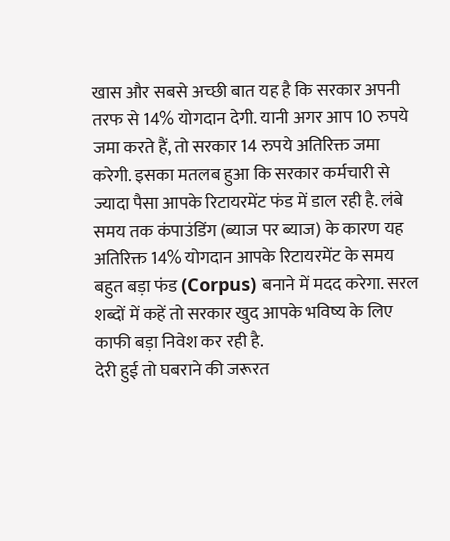खास और सबसे अच्छी बात यह है कि सरकार अपनी तरफ से 14% योगदान देगी. यानी अगर आप 10 रुपये जमा करते हैं, तो सरकार 14 रुपये अतिरिक्त जमा करेगी. इसका मतलब हुआ कि सरकार कर्मचारी से ज्यादा पैसा आपके रिटायरमेंट फंड में डाल रही है. लंबे समय तक कंपाउंडिंग (ब्याज पर ब्याज) के कारण यह अतिरिक्त 14% योगदान आपके रिटायरमेंट के समय बहुत बड़ा फंड (Corpus) बनाने में मदद करेगा. सरल शब्दों में कहें तो सरकार खुद आपके भविष्य के लिए काफी बड़ा निवेश कर रही है.
देरी हुई तो घबराने की जरूरत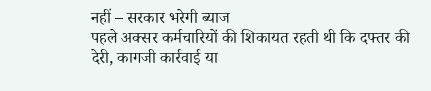नहीं – सरकार भरेगी ब्याज
पहले अक्सर कर्मचारियों की शिकायत रहती थी कि दफ्तर की देरी, कागजी कार्रवाई या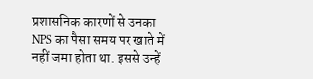प्रशासनिक कारणों से उनका NPS का पैसा समय पर खाते में नहीं जमा होता था. इससे उन्हें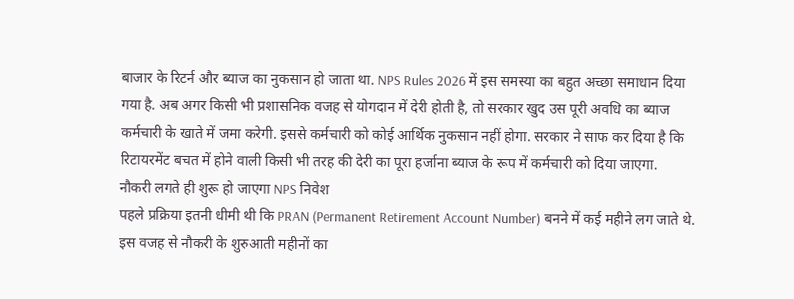बाजार के रिटर्न और ब्याज का नुकसान हो जाता था. NPS Rules 2026 में इस समस्या का बहुत अच्छा समाधान दिया गया है. अब अगर किसी भी प्रशासनिक वजह से योगदान में देरी होती है, तो सरकार खुद उस पूरी अवधि का ब्याज कर्मचारी के खाते में जमा करेगी. इससे कर्मचारी को कोई आर्थिक नुकसान नहीं होगा. सरकार ने साफ कर दिया है कि रिटायरमेंट बचत में होने वाली किसी भी तरह की देरी का पूरा हर्जाना ब्याज के रूप में कर्मचारी को दिया जाएगा.
नौकरी लगते ही शुरू हो जाएगा NPS निवेश
पहले प्रक्रिया इतनी धीमी थी कि PRAN (Permanent Retirement Account Number) बनने में कई महीने लग जाते थे. इस वजह से नौकरी के शुरुआती महीनों का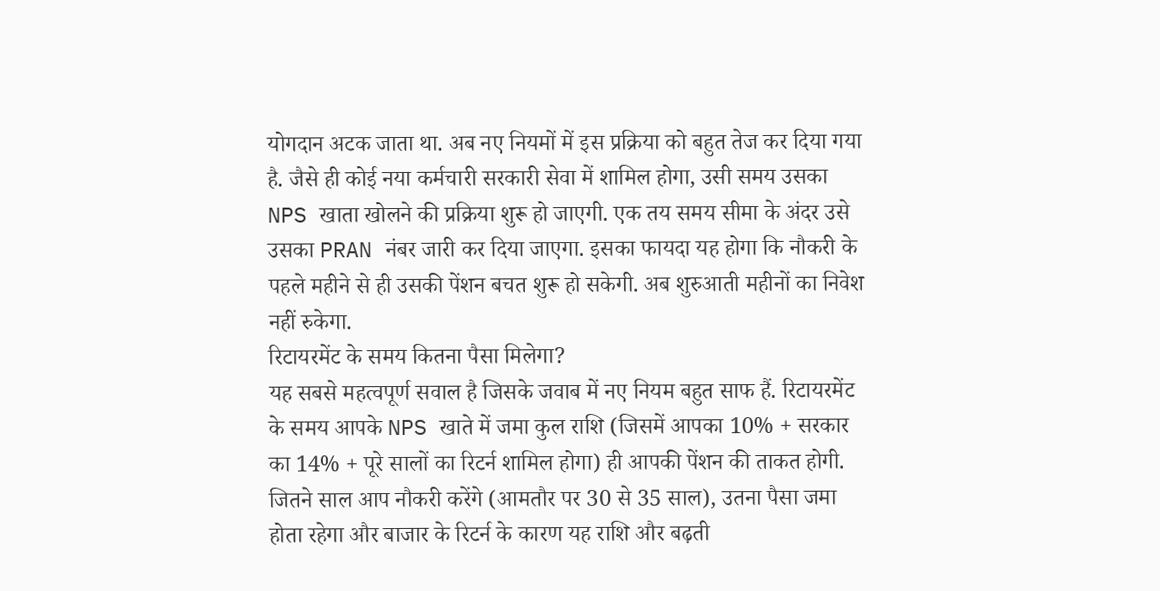योगदान अटक जाता था. अब नए नियमों में इस प्रक्रिया को बहुत तेज कर दिया गया है. जैसे ही कोई नया कर्मचारी सरकारी सेवा में शामिल होगा, उसी समय उसका NPS खाता खोलने की प्रक्रिया शुरू हो जाएगी. एक तय समय सीमा के अंदर उसे उसका PRAN नंबर जारी कर दिया जाएगा. इसका फायदा यह होगा कि नौकरी के पहले महीने से ही उसकी पेंशन बचत शुरू हो सकेगी. अब शुरुआती महीनों का निवेश नहीं रुकेगा.
रिटायरमेंट के समय कितना पैसा मिलेगा?
यह सबसे महत्वपूर्ण सवाल है जिसके जवाब में नए नियम बहुत साफ हैं. रिटायरमेंट के समय आपके NPS खाते में जमा कुल राशि (जिसमें आपका 10% + सरकार का 14% + पूरे सालों का रिटर्न शामिल होगा) ही आपकी पेंशन की ताकत होगी. जितने साल आप नौकरी करेंगे (आमतौर पर 30 से 35 साल), उतना पैसा जमा होता रहेगा और बाजार के रिटर्न के कारण यह राशि और बढ़ती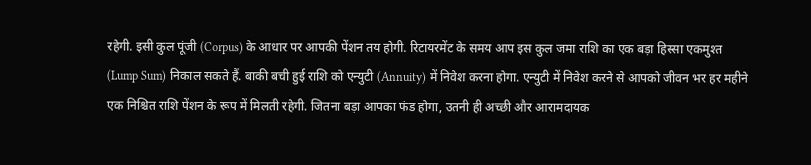रहेगी. इसी कुल पूंजी (Corpus) के आधार पर आपकी पेंशन तय होगी. रिटायरमेंट के समय आप इस कुल जमा राशि का एक बड़ा हिस्सा एकमुश्त (Lump Sum) निकाल सकते हैं. बाकी बची हुई राशि को एन्युटी (Annuity) में निवेश करना होगा. एन्युटी में निवेश करने से आपको जीवन भर हर महीने एक निश्चित राशि पेंशन के रूप में मिलती रहेगी. जितना बड़ा आपका फंड होगा, उतनी ही अच्छी और आरामदायक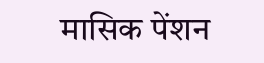मासिक पेंशन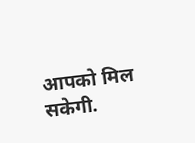आपको मिल सकेगी.